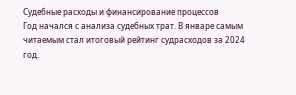Судебные расходы и финансирование процессов
Год начался с анализа судебных трат. В январе самым читаемым стал итоговый рейтинг судрасходов за 2024 год.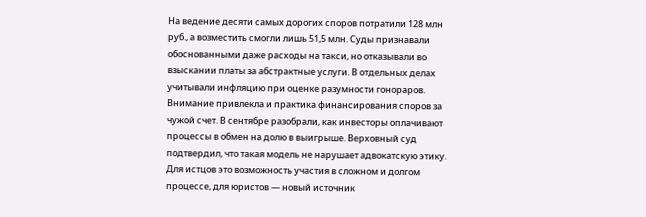На ведение десяти самых дорогих споров потратили 128 млн руб., а возместить смогли лишь 51,5 млн. Суды признавали обоснованными даже расходы на такси, но отказывали во взыскании платы за абстрактные услуги. В отдельных делах учитывали инфляцию при оценке разумности гонораров.
Внимание привлекла и практика финансирования споров за чужой счет. В сентябре разобрали, как инвесторы оплачивают процессы в обмен на долю в выигрыше. Верховный суд подтвердил, что такая модель не нарушает адвокатскую этику. Для истцов это возможность участия в сложном и долгом процессе, для юристов — новый источник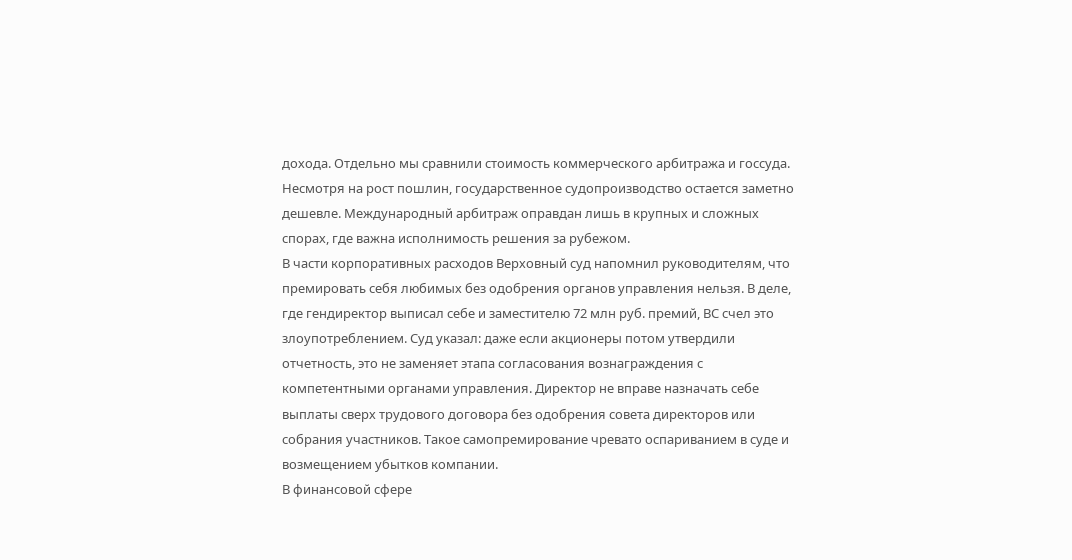дохода. Отдельно мы сравнили стоимость коммерческого арбитража и госсуда. Несмотря на рост пошлин, государственное судопроизводство остается заметно дешевле. Международный арбитраж оправдан лишь в крупных и сложных спорах, где важна исполнимость решения за рубежом.
В части корпоративных расходов Верховный суд напомнил руководителям, что премировать себя любимых без одобрения органов управления нельзя. В деле, где гендиректор выписал себе и заместителю 72 млн руб. премий, ВС счел это злоупотреблением. Суд указал: даже если акционеры потом утвердили отчетность, это не заменяет этапа согласования вознаграждения с компетентными органами управления. Директор не вправе назначать себе выплаты сверх трудового договора без одобрения совета директоров или собрания участников. Такое самопремирование чревато оспариванием в суде и возмещением убытков компании.
В финансовой сфере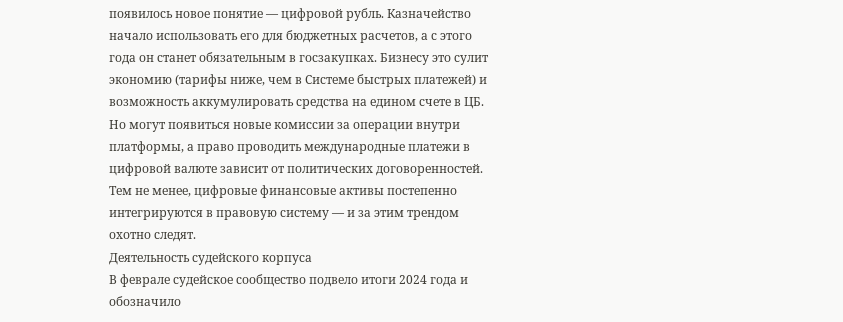появилось новое понятие — цифровой рубль. Казначейство начало использовать его для бюджетных расчетов, а с этого года он станет обязательным в госзакупках. Бизнесу это сулит экономию (тарифы ниже, чем в Системе быстрых платежей) и возможность аккумулировать средства на едином счете в ЦБ. Но могут появиться новые комиссии за операции внутри платформы, а право проводить международные платежи в цифровой валюте зависит от политических договоренностей. Тем не менее, цифровые финансовые активы постепенно интегрируются в правовую систему — и за этим трендом охотно следят.
Деятельность судейского корпуса
В феврале судейское сообщество подвело итоги 2024 года и обозначило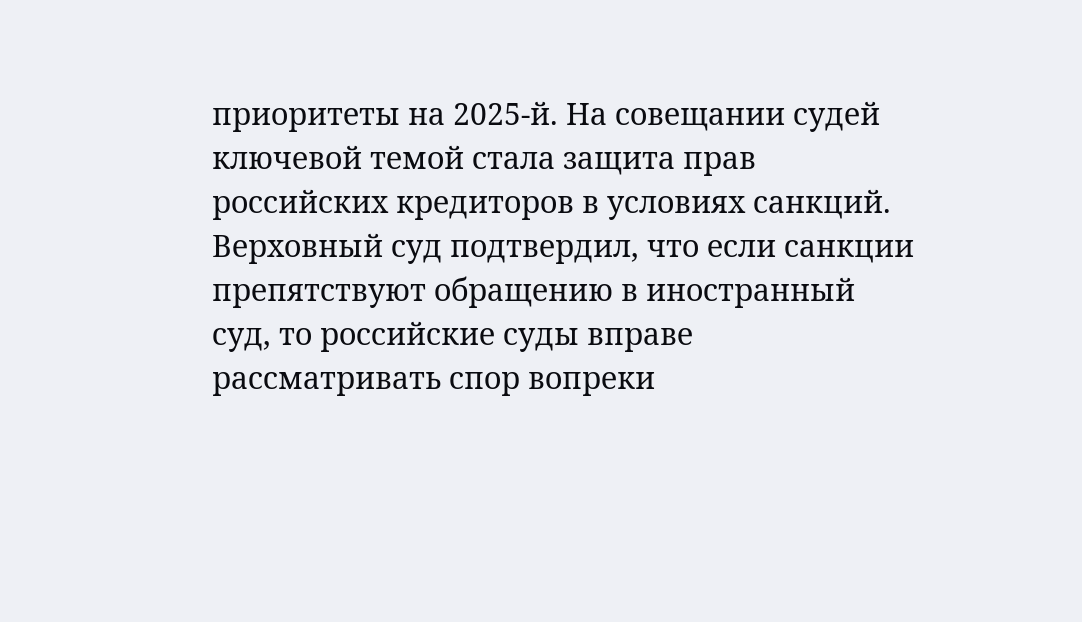приоритеты на 2025-й. На совещании судей ключевой темой стала защита прав российских кредиторов в условиях санкций. Верховный суд подтвердил, что если санкции препятствуют обращению в иностранный суд, то российские суды вправе рассматривать спор вопреки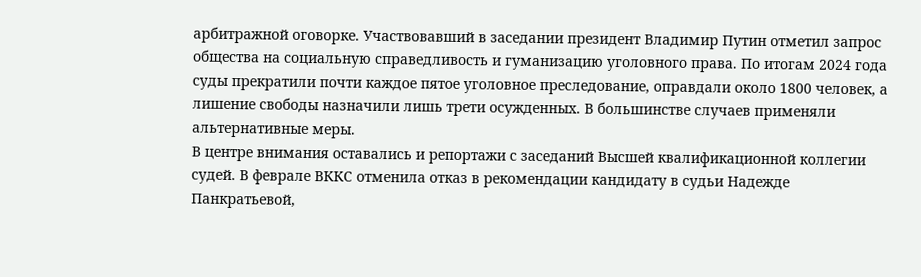арбитражной оговорке. Участвовавший в заседании президент Владимир Путин отметил запрос общества на социальную справедливость и гуманизацию уголовного права. По итогам 2024 года суды прекратили почти каждое пятое уголовное преследование, оправдали около 1800 человек, а лишение свободы назначили лишь трети осужденных. В большинстве случаев применяли альтернативные меры.
В центре внимания оставались и репортажи с заседаний Высшей квалификационной коллегии судей. В феврале ВККС отменила отказ в рекомендации кандидату в судьи Надежде Панкратьевой,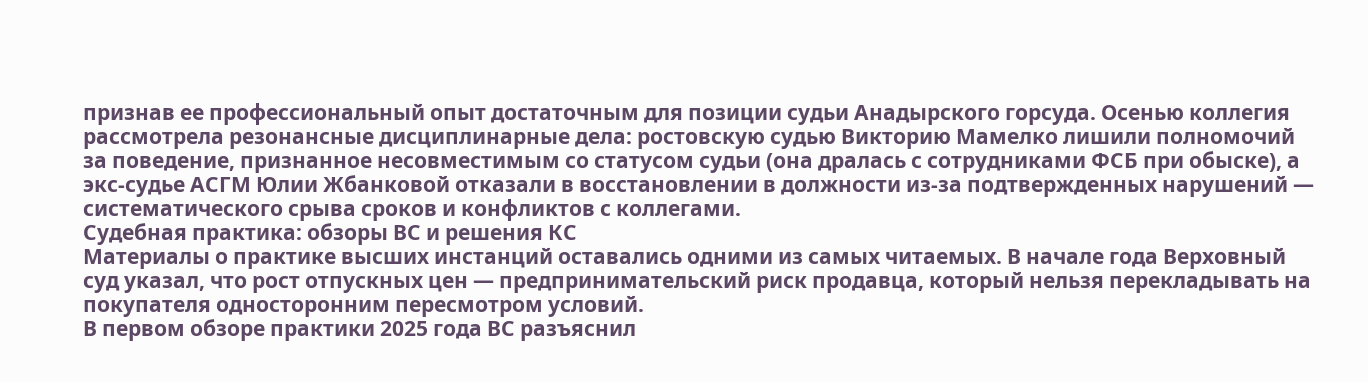признав ее профессиональный опыт достаточным для позиции судьи Анадырского горсуда. Осенью коллегия рассмотрела резонансные дисциплинарные дела: ростовскую судью Викторию Мамелко лишили полномочий за поведение, признанное несовместимым со статусом судьи (она дралась с сотрудниками ФСБ при обыске), а экс-судье АСГМ Юлии Жбанковой отказали в восстановлении в должности из-за подтвержденных нарушений — систематического срыва сроков и конфликтов с коллегами.
Судебная практика: обзоры ВС и решения КС
Материалы о практике высших инстанций оставались одними из самых читаемых. В начале года Верховный суд указал, что рост отпускных цен — предпринимательский риск продавца, который нельзя перекладывать на покупателя односторонним пересмотром условий.
В первом обзоре практики 2025 года ВС разъяснил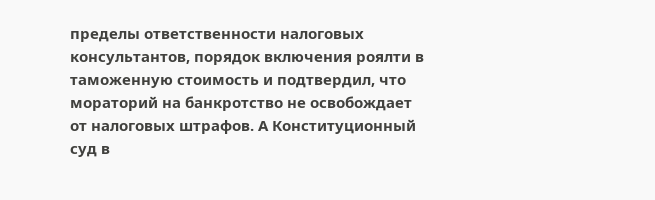пределы ответственности налоговых консультантов, порядок включения роялти в таможенную стоимость и подтвердил, что мораторий на банкротство не освобождает от налоговых штрафов. А Конституционный суд в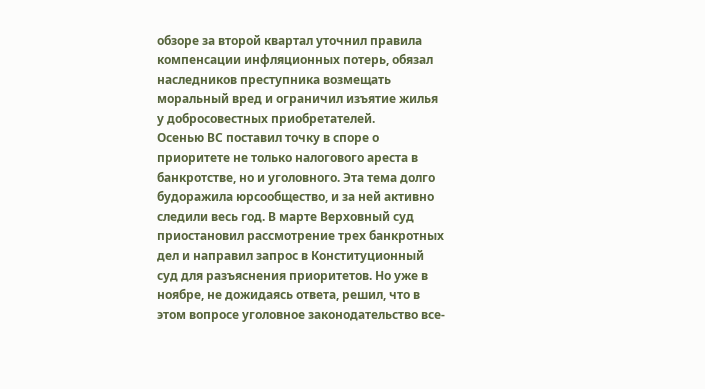обзоре за второй квартал уточнил правила компенсации инфляционных потерь, обязал наследников преступника возмещать моральный вред и ограничил изъятие жилья у добросовестных приобретателей.
Осенью ВС поставил точку в споре о приоритете не только налогового ареста в банкротстве, но и уголовного. Эта тема долго будоражила юрсообщество, и за ней активно следили весь год. В марте Верховный суд приостановил рассмотрение трех банкротных дел и направил запрос в Конституционный суд для разъяснения приоритетов. Но уже в ноябре, не дожидаясь ответа, решил, что в этом вопросе уголовное законодательство все-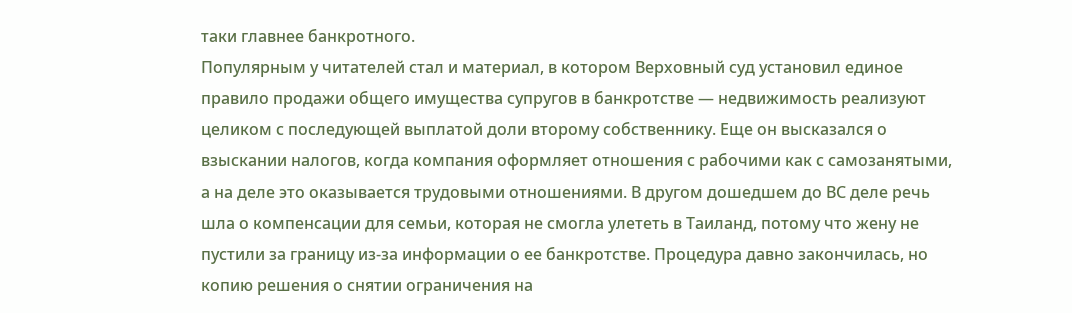таки главнее банкротного.
Популярным у читателей стал и материал, в котором Верховный суд установил единое правило продажи общего имущества супругов в банкротстве — недвижимость реализуют целиком с последующей выплатой доли второму собственнику. Еще он высказался о взыскании налогов, когда компания оформляет отношения с рабочими как с самозанятыми, а на деле это оказывается трудовыми отношениями. В другом дошедшем до ВС деле речь шла о компенсации для семьи, которая не смогла улететь в Таиланд, потому что жену не пустили за границу из-за информации о ее банкротстве. Процедура давно закончилась, но копию решения о снятии ограничения на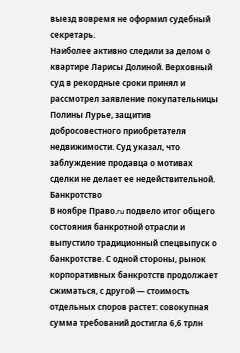выезд вовремя не оформил судебный секретарь.
Наиболее активно следили за делом о квартире Ларисы Долиной. Верховный суд в рекордные сроки принял и рассмотрел заявление покупательницы Полины Лурье, защитив добросовестного приобретателя недвижимости. Суд указал, что заблуждение продавца о мотивах сделки не делает ее недействительной.
Банкротство
В ноябре Право.ru подвело итог общего состояния банкротной отрасли и выпустило традиционный спецвыпуск о банкротстве. С одной стороны, рынок корпоративных банкротств продолжает сжиматься, с другой — стоимость отдельных споров растет: совокупная сумма требований достигла 6,6 трлн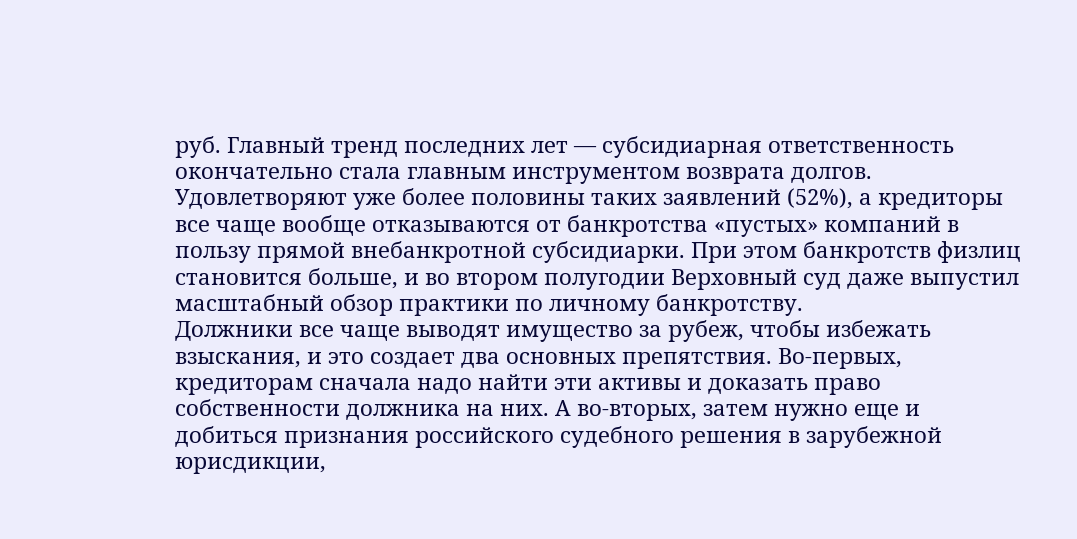руб. Главный тренд последних лет — субсидиарная ответственность окончательно стала главным инструментом возврата долгов. Удовлетворяют уже более половины таких заявлений (52%), а кредиторы все чаще вообще отказываются от банкротства «пустых» компаний в пользу прямой внебанкротной субсидиарки. При этом банкротств физлиц становится больше, и во втором полугодии Верховный суд даже выпустил масштабный обзор практики по личному банкротству.
Должники все чаще выводят имущество за рубеж, чтобы избежать взыскания, и это создает два основных препятствия. Во-первых, кредиторам сначала надо найти эти активы и доказать право собственности должника на них. А во-вторых, затем нужно еще и добиться признания российского судебного решения в зарубежной юрисдикции,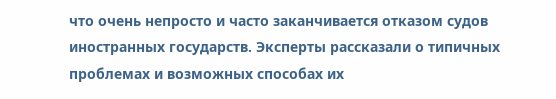что очень непросто и часто заканчивается отказом судов иностранных государств. Эксперты рассказали о типичных проблемах и возможных способах их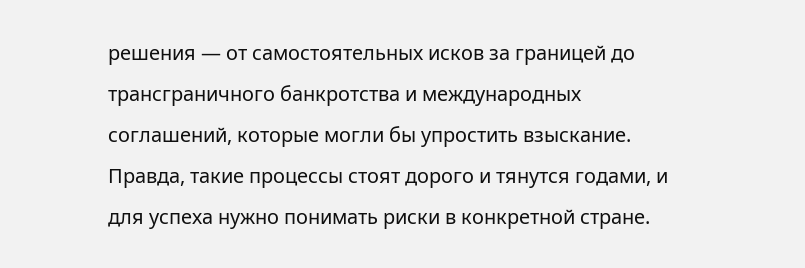решения — от самостоятельных исков за границей до трансграничного банкротства и международных соглашений, которые могли бы упростить взыскание. Правда, такие процессы стоят дорого и тянутся годами, и для успеха нужно понимать риски в конкретной стране.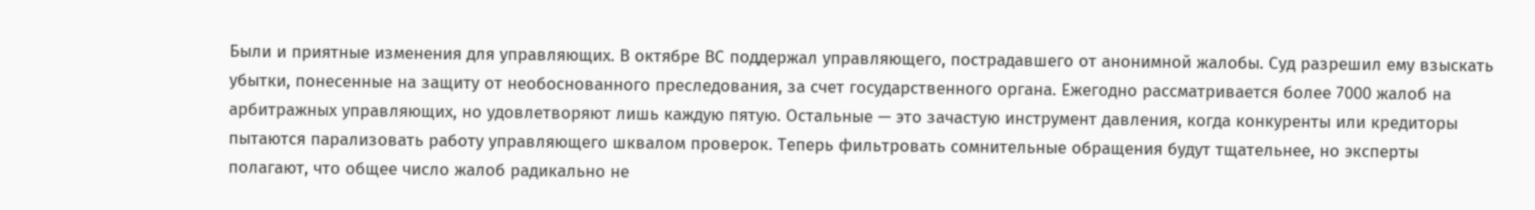Были и приятные изменения для управляющих. В октябре ВС поддержал управляющего, пострадавшего от анонимной жалобы. Суд разрешил ему взыскать убытки, понесенные на защиту от необоснованного преследования, за счет государственного органа. Ежегодно рассматривается более 7000 жалоб на арбитражных управляющих, но удовлетворяют лишь каждую пятую. Остальные — это зачастую инструмент давления, когда конкуренты или кредиторы пытаются парализовать работу управляющего шквалом проверок. Теперь фильтровать сомнительные обращения будут тщательнее, но эксперты полагают, что общее число жалоб радикально не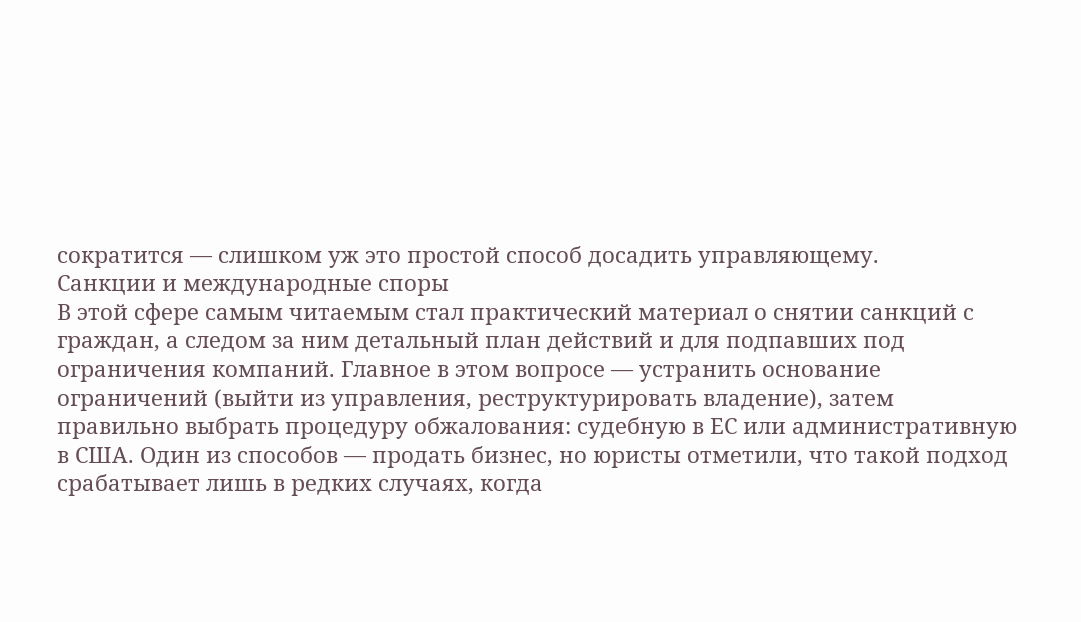сократится — слишком уж это простой способ досадить управляющему.
Санкции и международные споры
В этой сфере самым читаемым стал практический материал о снятии санкций с граждан, а следом за ним детальный план действий и для подпавших под ограничения компаний. Главное в этом вопросе — устранить основание ограничений (выйти из управления, реструктурировать владение), затем правильно выбрать процедуру обжалования: судебную в ЕС или административную в США. Один из способов — продать бизнес, но юристы отметили, что такой подход срабатывает лишь в редких случаях, когда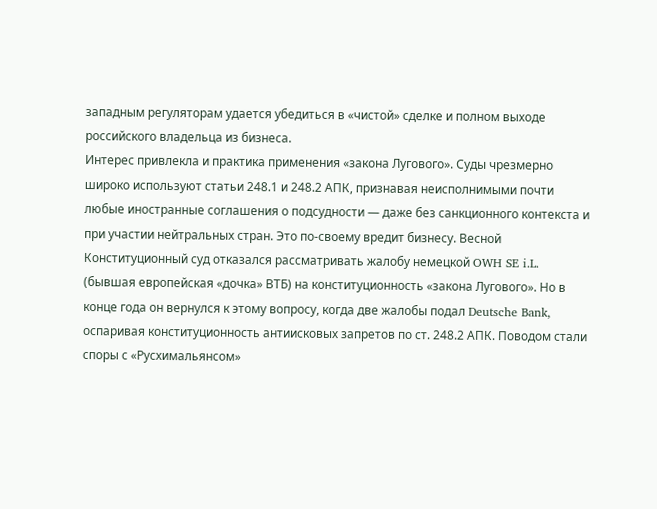западным регуляторам удается убедиться в «чистой» сделке и полном выходе российского владельца из бизнеса.
Интерес привлекла и практика применения «закона Лугового». Суды чрезмерно широко используют статьи 248.1 и 248.2 АПК, признавая неисполнимыми почти любые иностранные соглашения о подсудности — даже без санкционного контекста и при участии нейтральных стран. Это по-своему вредит бизнесу. Весной Конституционный суд отказался рассматривать жалобу немецкой OWH SE i.L. (бывшая европейская «дочка» ВТБ) на конституционность «закона Лугового». Но в конце года он вернулся к этому вопросу, когда две жалобы подал Deutsche Bank, оспаривая конституционность антиисковых запретов по ст. 248.2 АПК. Поводом стали споры с «Русхимальянсом»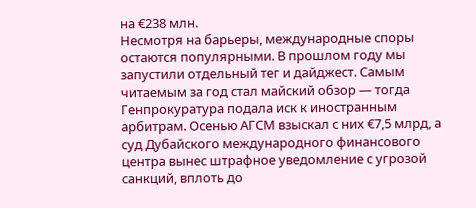на €238 млн.
Несмотря на барьеры, международные споры остаются популярными. В прошлом году мы запустили отдельный тег и дайджест. Самым читаемым за год стал майский обзор — тогда Генпрокуратура подала иск к иностранным арбитрам. Осенью АГСМ взыскал с них €7,5 млрд, а суд Дубайского международного финансового центра вынес штрафное уведомление с угрозой санкций, вплоть до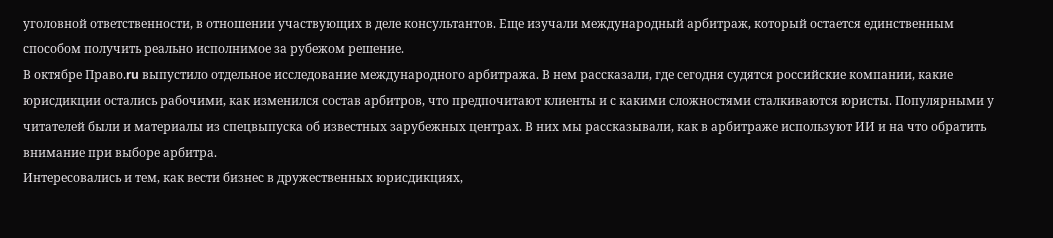уголовной ответственности, в отношении участвующих в деле консультантов. Еще изучали международный арбитраж, который остается единственным способом получить реально исполнимое за рубежом решение.
В октябре Право.ru выпустило отдельное исследование международного арбитража. В нем рассказали, где сегодня судятся российские компании, какие юрисдикции остались рабочими, как изменился состав арбитров, что предпочитают клиенты и с какими сложностями сталкиваются юристы. Популярными у читателей были и материалы из спецвыпуска об известных зарубежных центрах. В них мы рассказывали, как в арбитраже используют ИИ и на что обратить внимание при выборе арбитра.
Интересовались и тем, как вести бизнес в дружественных юрисдикциях,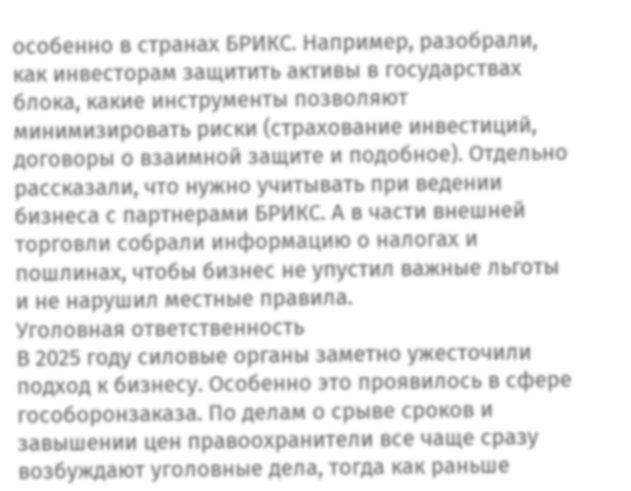особенно в странах БРИКС. Например, разобрали, как инвесторам защитить активы в государствах блока, какие инструменты позволяют минимизировать риски (страхование инвестиций, договоры о взаимной защите и подобное). Отдельно рассказали, что нужно учитывать при ведении бизнеса с партнерами БРИКС. А в части внешней торговли собрали информацию о налогах и пошлинах, чтобы бизнес не упустил важные льготы и не нарушил местные правила.
Уголовная ответственность
В 2025 году силовые органы заметно ужесточили подход к бизнесу. Особенно это проявилось в сфере гособоронзаказа. По делам о срыве сроков и завышении цен правоохранители все чаще сразу возбуждают уголовные дела, тогда как раньше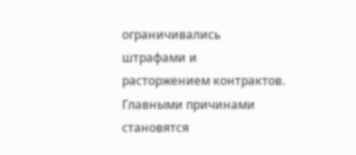ограничивались штрафами и расторжением контрактов. Главными причинами становятся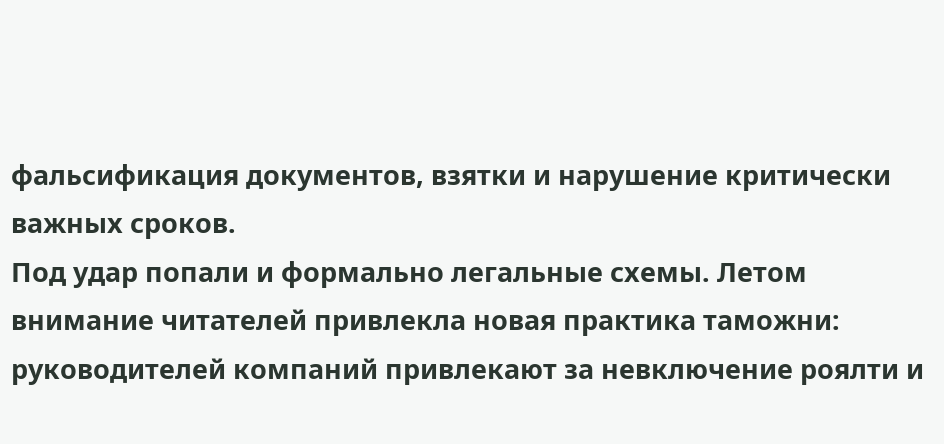фальсификация документов, взятки и нарушение критически важных сроков.
Под удар попали и формально легальные схемы. Летом внимание читателей привлекла новая практика таможни: руководителей компаний привлекают за невключение роялти и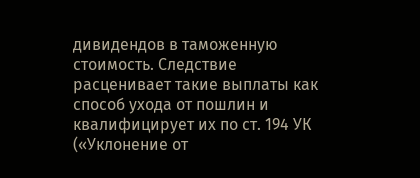дивидендов в таможенную стоимость. Следствие расценивает такие выплаты как способ ухода от пошлин и квалифицирует их по ст. 194 УК («Уклонение от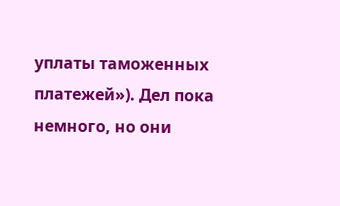уплаты таможенных платежей»). Дел пока немного, но они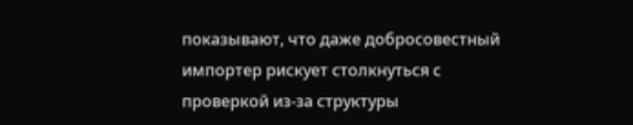показывают, что даже добросовестный импортер рискует столкнуться с проверкой из-за структуры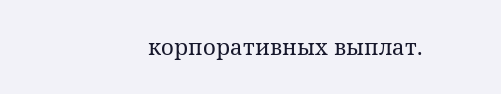корпоративных выплат.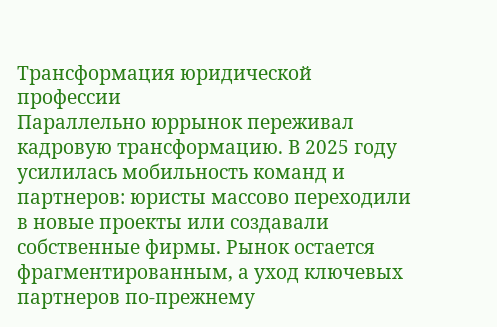Трансформация юридической профессии
Параллельно юррынок переживал кадровую трансформацию. В 2025 году усилилась мобильность команд и партнеров: юристы массово переходили в новые проекты или создавали собственные фирмы. Рынок остается фрагментированным, а уход ключевых партнеров по-прежнему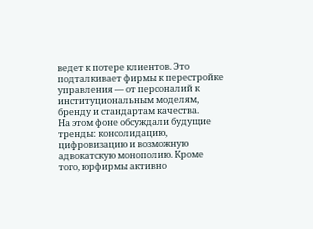ведет к потере клиентов. Это подталкивает фирмы к перестройке управления — от персоналий к институциональным моделям, бренду и стандартам качества.
На этом фоне обсуждали будущие тренды: консолидацию, цифровизацию и возможную адвокатскую монополию. Кроме того, юрфирмы активно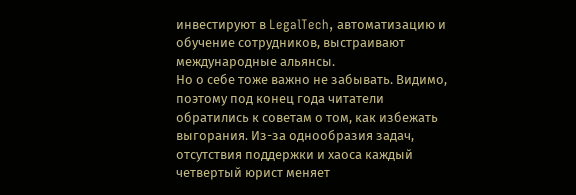инвестируют в LegalTech, автоматизацию и обучение сотрудников, выстраивают международные альянсы.
Но о себе тоже важно не забывать. Видимо, поэтому под конец года читатели обратились к советам о том, как избежать выгорания. Из-за однообразия задач, отсутствия поддержки и хаоса каждый четвертый юрист меняет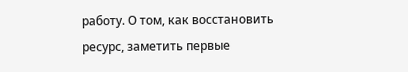работу. О том, как восстановить ресурс, заметить первые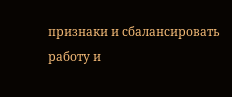признаки и сбалансировать работу и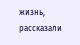жизнь, рассказали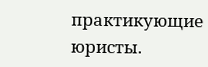практикующие юристы.